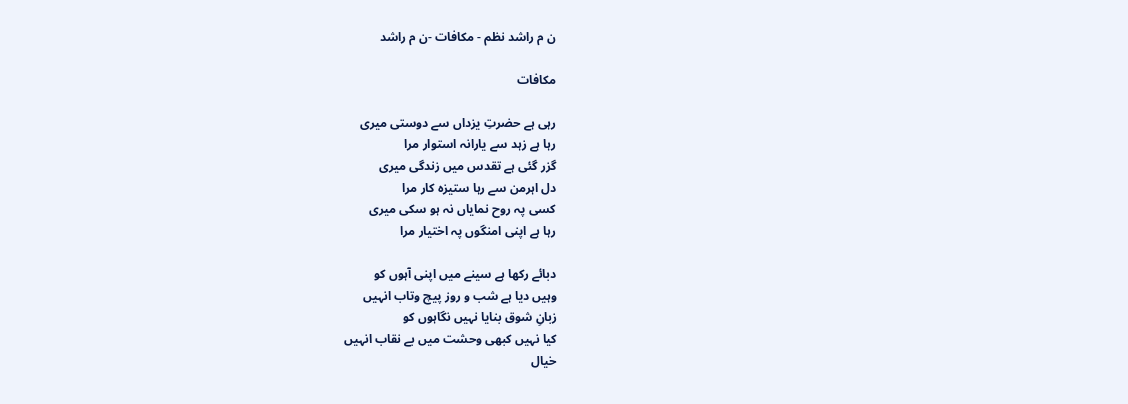ن م راشد نظم - مکافات -ن م راشد

مکافات

رہی ہے حضرتِ یزداں سے دوستی میری
رہا ہے زہد سے یارانہ استوار مرا
گزر گئی ہے تقدس میں زندگی میری
دل اہرمن سے رہا ستیزہ کار مرا
کسی پہ روح نمایاں نہ ہو سکی میری
رہا ہے اپنی امنگوں پہ اختیار مرا

دبائے رکھا ہے سینے میں اپنی آہوں کو
وہیں دیا ہے شب و روز پیچ وتاب انہیں
زبانِ شوق بنایا نہیں نگاہوں کو
کیا نہیں کبھی وحشت میں بے نقاب انہیں
خیال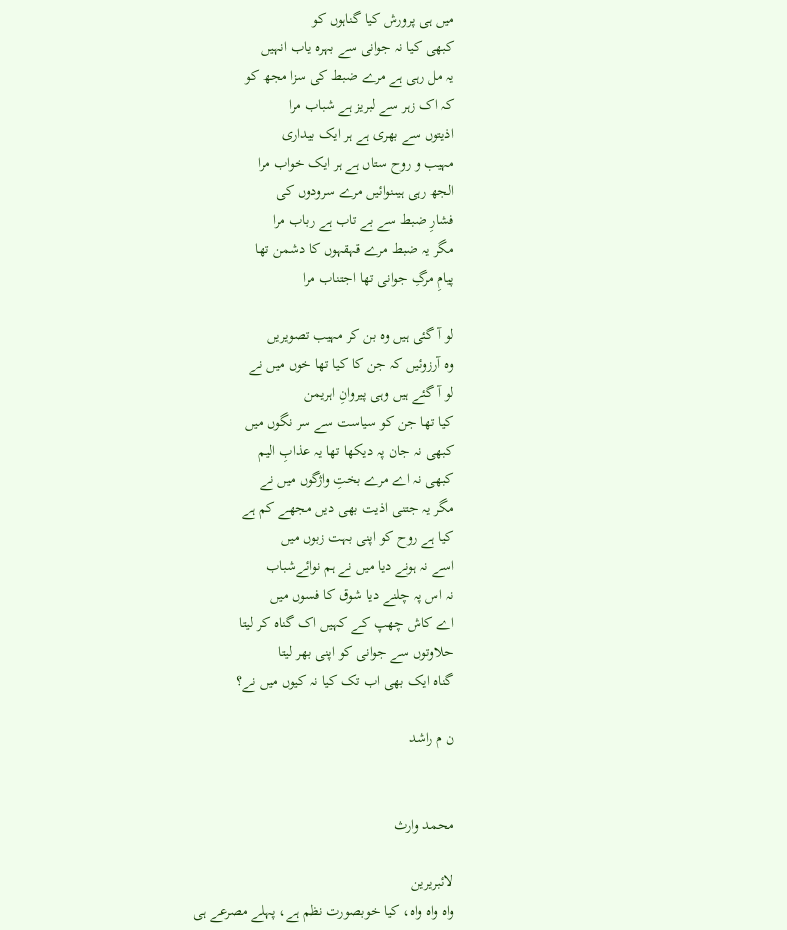میں ہی پرورش کیا گناہوں کو
کبھی کیا نہ جوانی سے بہرہ یاب انہیں
یہ مل رہی ہے مرے ضبط کی سزا مجھ کو
کہ اک زہر سے لبریز ہے شباب مرا
اذیتوں سے بھری ہے ہر ایک بیداری
مہیب و روح ستاں ہے ہر ایک خواب مرا
الجھ رہی ہیںنوائیں مرے سرودوں کی
فشارِ ضبط سے بے تاب ہے رباب مرا
مگر یہ ضبط مرے قہقہوں کا دشمن تھا
پیامِ مرگِ جوانی تھا اجتناب مرا

لو آ گئی ہیں وہ بن کر مہیب تصویریں
وہ آرزوئیں کہ جن کا کیا تھا خوں میں نے
لو آ گئے ہیں وہی پیروانِ اہریمن
کیا تھا جن کو سیاست سے سر نگوں میں
کبھی نہ جان پہ دیکھا تھا یہ عذابِ الیم
کبھی نہ اے مرے بختِ واژگوں میں نے
مگر یہ جتنی اذیت بھی دیں مجھے کم ہے
کیا ہے روح کو اپنی بہت زبوں میں
اسے نہ ہونے دیا میں نے ہم نوائےشباب
نہ اس پہ چلنے دیا شوق کا فسوں میں
اے کاش چھپ کے کہیں اک گناہ کر لیتا
حلاوتوں سے جوانی کو اپنی بھر لیتا
گناہ ایک بھی اب تک کیا نہ کیوں میں نے؟

ن م راشد


محمد وارث

لائبریرین
واہ واہ واہ، کیا خوبصورت نظم ہے، پہلے مصرعے ہی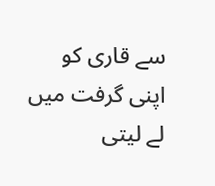سے قاری کو اپنی گرفت میں لے لیتی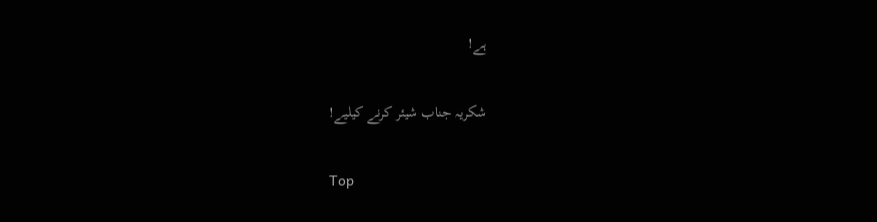ہے!

شکریہ جناب شیئر کرنے کیلیے!

Top